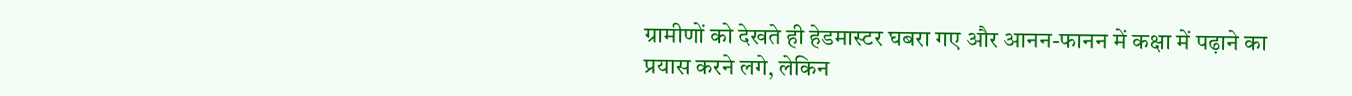ग्रामीणों को देखते ही हेडमास्टर घबरा गए और आनन-फानन में कक्षा में पढ़ाने का प्रयास करने लगे, लेकिन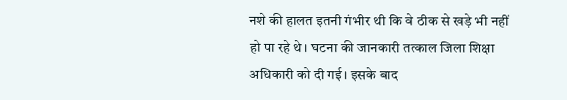नशे की हालत इतनी गंभीर थी कि वे ठीक से खड़े भी नहीं हो पा रहे थे। घटना की जानकारी तत्काल जिला शिक्षा अधिकारी को दी गई। इसके बाद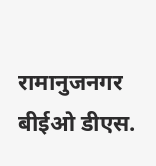रामानुजनगर बीईओ डीएस.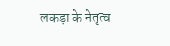लकड़ा के नेतृत्व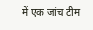में एक जांच टीम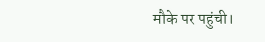मौके पर पहुंची।